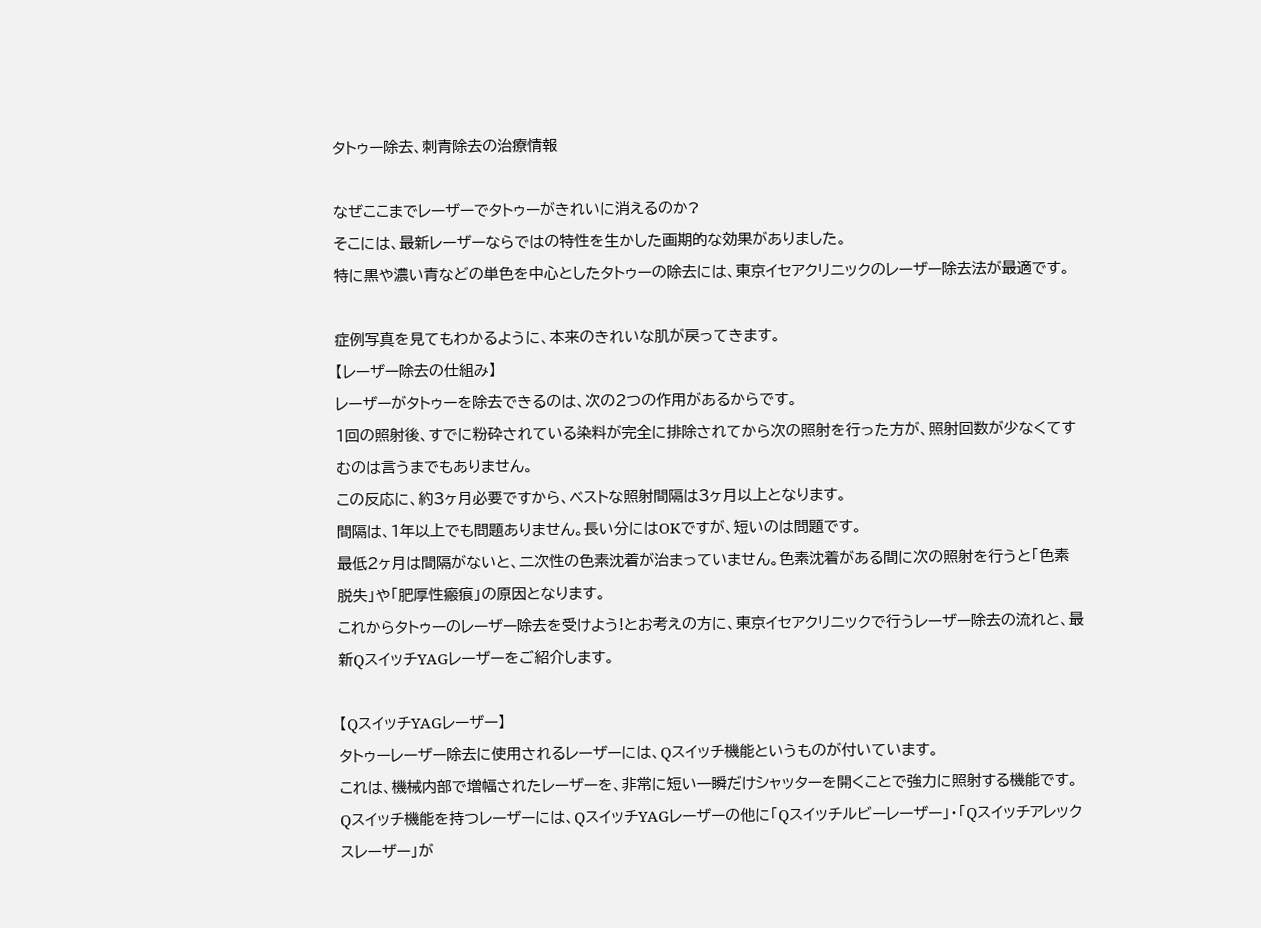タトゥー除去、刺青除去の治療情報

なぜここまでレーザーでタトゥーがきれいに消えるのか?
そこには、最新レーザーならではの特性を生かした画期的な効果がありました。
特に黒や濃い青などの単色を中心としたタトゥーの除去には、東京イセアクリニックのレーザー除去法が最適です。

症例写真を見てもわかるように、本来のきれいな肌が戻ってきます。
【レーザー除去の仕組み】
レーザーがタトゥーを除去できるのは、次の2つの作用があるからです。
1回の照射後、すでに粉砕されている染料が完全に排除されてから次の照射を行った方が、照射回数が少なくてすむのは言うまでもありません。
この反応に、約3ヶ月必要ですから、ベストな照射間隔は3ヶ月以上となります。
間隔は、1年以上でも問題ありません。長い分にはOKですが、短いのは問題です。
最低2ヶ月は間隔がないと、二次性の色素沈着が治まっていません。色素沈着がある間に次の照射を行うと「色素脱失」や「肥厚性瘢痕」の原因となります。
これからタトゥーのレーザー除去を受けよう!とお考えの方に、東京イセアクリニックで行うレーザー除去の流れと、最新QスイッチYAGレーザーをご紹介します。

【QスイッチYAGレーザー】
タトゥーレーザー除去に使用されるレーザーには、Qスイッチ機能というものが付いています。
これは、機械内部で増幅されたレーザーを、非常に短い一瞬だけシャッターを開くことで強力に照射する機能です。
Qスイッチ機能を持つレーザーには、QスイッチYAGレーザーの他に「Qスイッチルビーレーザー」・「Qスイッチアレックスレーザー」が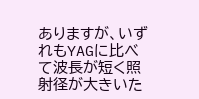ありますが、いず
れもYAGに比べて波長が短く照射径が大きいた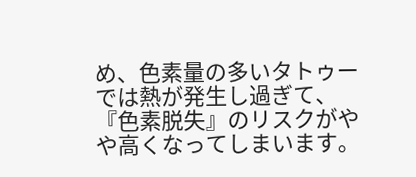め、色素量の多いタトゥーでは熱が発生し過ぎて、『色素脱失』のリスクがやや高くなってしまいます。